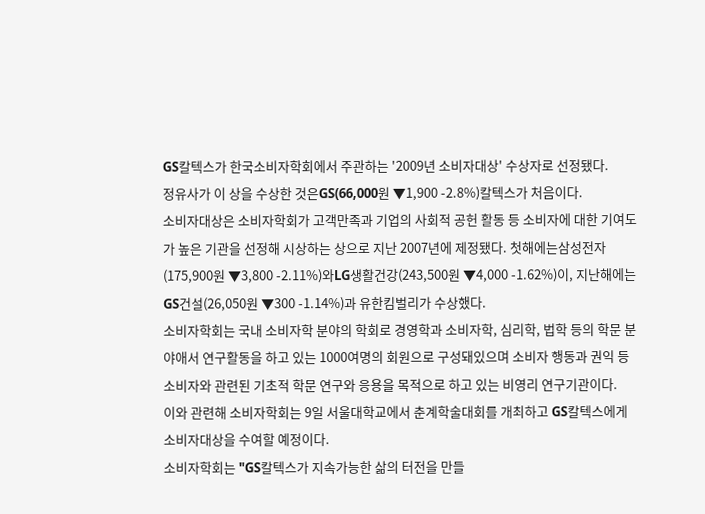GS칼텍스가 한국소비자학회에서 주관하는 '2009년 소비자대상' 수상자로 선정됐다.
정유사가 이 상을 수상한 것은GS(66,000원 ▼1,900 -2.8%)칼텍스가 처음이다.
소비자대상은 소비자학회가 고객만족과 기업의 사회적 공헌 활동 등 소비자에 대한 기여도가 높은 기관을 선정해 시상하는 상으로 지난 2007년에 제정됐다. 첫해에는삼성전자(175,900원 ▼3,800 -2.11%)와LG생활건강(243,500원 ▼4,000 -1.62%)이, 지난해에는GS건설(26,050원 ▼300 -1.14%)과 유한킴벌리가 수상했다.
소비자학회는 국내 소비자학 분야의 학회로 경영학과 소비자학, 심리학, 법학 등의 학문 분야애서 연구활동을 하고 있는 1000여명의 회원으로 구성돼있으며 소비자 행동과 권익 등 소비자와 관련된 기초적 학문 연구와 응용을 목적으로 하고 있는 비영리 연구기관이다.
이와 관련해 소비자학회는 9일 서울대학교에서 춘계학술대회를 개최하고 GS칼텍스에게 소비자대상을 수여할 예정이다.
소비자학회는 "GS칼텍스가 지속가능한 삶의 터전을 만들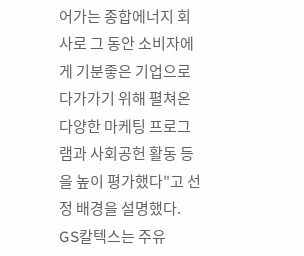어가는 종합에너지 회사로 그 동안 소비자에게 기분좋은 기업으로 다가가기 위해 펼쳐온 다양한 마케팅 프로그램과 사회공헌 활동 등을 높이 평가했다"고 선정 배경을 설명했다.
GS칼텍스는 주유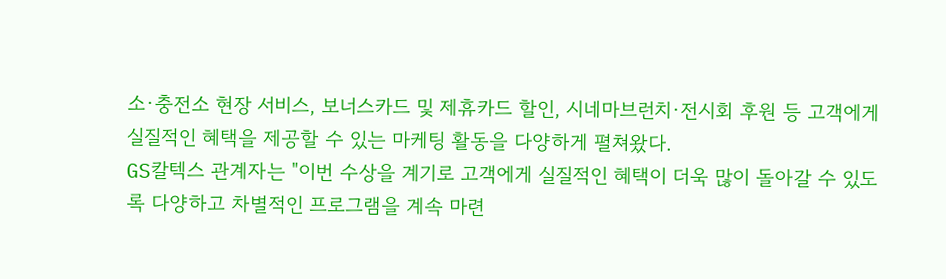소·충전소 현장 서비스, 보너스카드 및 제휴카드 할인, 시네마브런치·전시회 후원 등 고객에게 실질적인 혜택을 제공할 수 있는 마케팅 활동을 다양하게 펼쳐왔다.
GS칼텍스 관계자는 "이번 수상을 계기로 고객에게 실질적인 혜택이 더욱 많이 돌아갈 수 있도록 다양하고 차별적인 프로그램을 계속 마련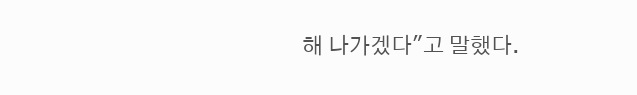해 나가겠다"고 말했다.